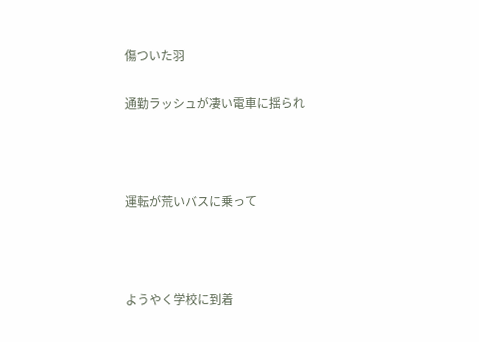傷ついた羽

通勤ラッシュが凄い電車に揺られ



運転が荒いバスに乗って



ようやく学校に到着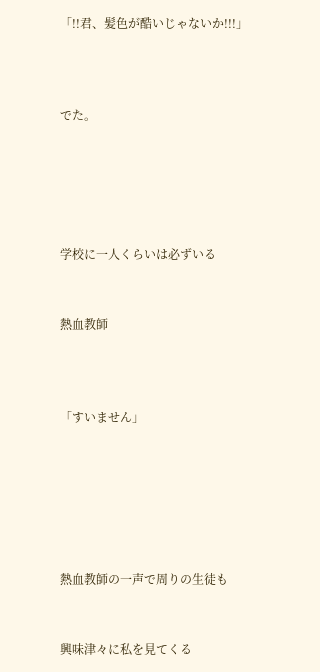「!!君、髪色が酷いじゃないか!!!」



でた。





学校に一人くらいは必ずいる


熱血教師



「すいません」






熱血教師の一声で周りの生徒も


興味津々に私を見てくる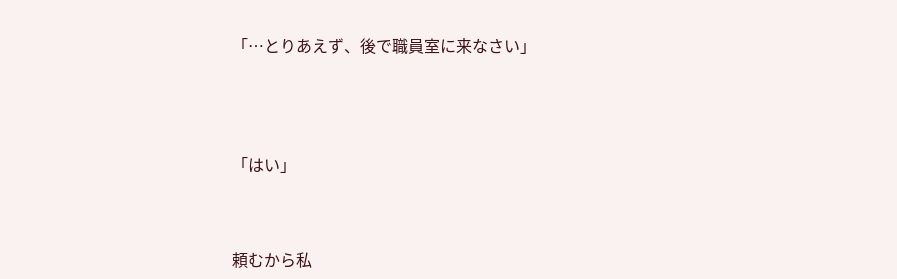「…とりあえず、後で職員室に来なさい」




「はい」



頼むから私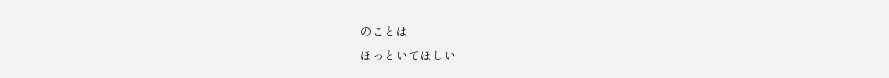のことは
ほっといてほしい